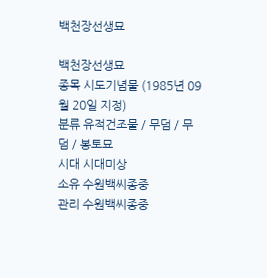백천장선생묘

백천장선생묘
종목 시도기념물 (1985년 09월 20일 지정)
분류 유적건조물 / 무덤 / 무덤 / 봉토묘
시대 시대미상
소유 수원백씨종중
관리 수원백씨종중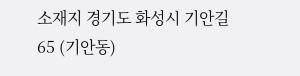소재지 경기도 화성시 기안길 65 (기안동)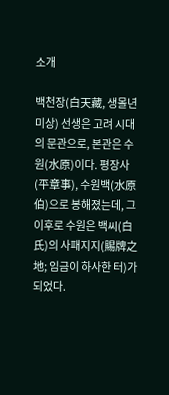소개

백천장(白天藏, 생몰년 미상) 선생은 고려 시대의 문관으로, 본관은 수원(水原)이다. 평장사(平章事), 수원백(水原伯)으로 봉해졌는데, 그 이후로 수원은 백씨(白氏)의 사패지지(賜牌之地; 임금이 하사한 터)가 되었다.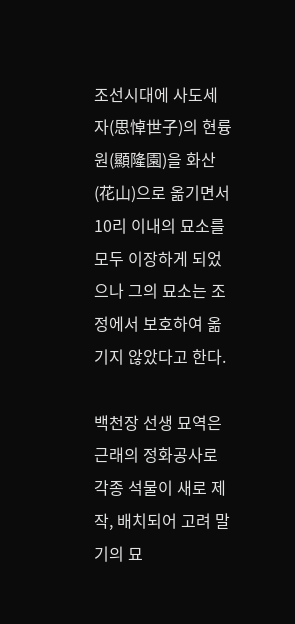조선시대에 사도세자(思悼世子)의 현륭원(顯隆園)을 화산(花山)으로 옮기면서 10리 이내의 묘소를 모두 이장하게 되었으나 그의 묘소는 조정에서 보호하여 옮기지 않았다고 한다.

백천장 선생 묘역은 근래의 정화공사로 각종 석물이 새로 제작, 배치되어 고려 말기의 묘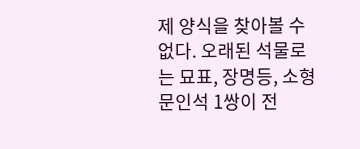제 양식을 찾아볼 수 없다. 오래된 석물로는 묘표, 장명등, 소형 문인석 1쌍이 전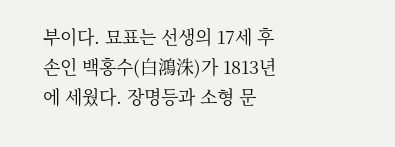부이다. 묘표는 선생의 17세 후손인 백홍수(白鴻洙)가 1813년에 세웠다. 장명등과 소형 문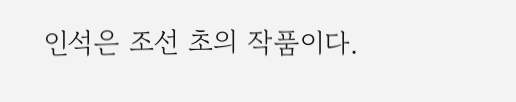인석은 조선 초의 작품이다.